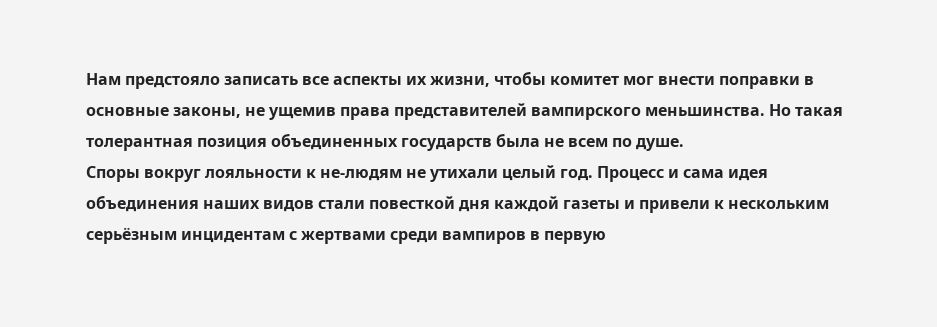Нам предстояло записать все аспекты их жизни, чтобы комитет мог внести поправки в основные законы, не ущемив права представителей вампирского меньшинства. Но такая толерантная позиция объединенных государств была не всем по душе.
Споры вокруг лояльности к не-людям не утихали целый год. Процесс и сама идея объединения наших видов стали повесткой дня каждой газеты и привели к нескольким серьёзным инцидентам с жертвами среди вампиров в первую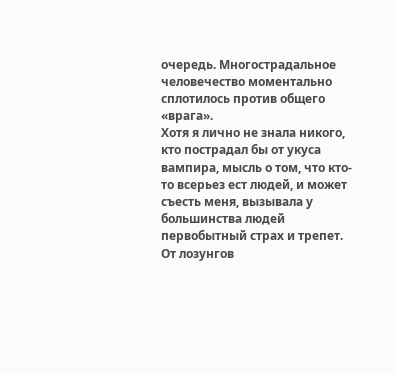очередь. Многострадальное человечество моментально сплотилось против общего «врага».
Хотя я лично не знала никого, кто пострадал бы от укуса вампира, мысль о том, что кто-то всерьез ест людей, и может съесть меня, вызывала у большинства людей первобытный страх и трепет. От лозунгов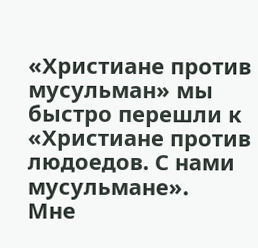«Христиане против мусульман» мы быстро перешли к «Христиане против людоедов. С нами мусульмане».
Мне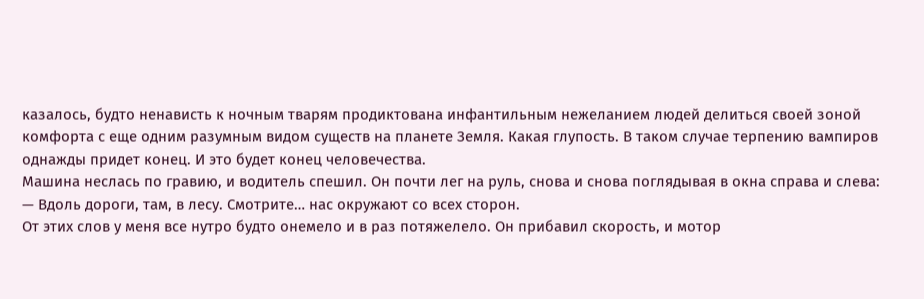казалось, будто ненависть к ночным тварям продиктована инфантильным нежеланием людей делиться своей зоной комфорта с еще одним разумным видом существ на планете Земля. Какая глупость. В таком случае терпению вампиров однажды придет конец. И это будет конец человечества.
Машина неслась по гравию, и водитель спешил. Он почти лег на руль, снова и снова поглядывая в окна справа и слева:
— Вдоль дороги, там, в лесу. Смотрите… нас окружают со всех сторон.
От этих слов у меня все нутро будто онемело и в раз потяжелело. Он прибавил скорость, и мотор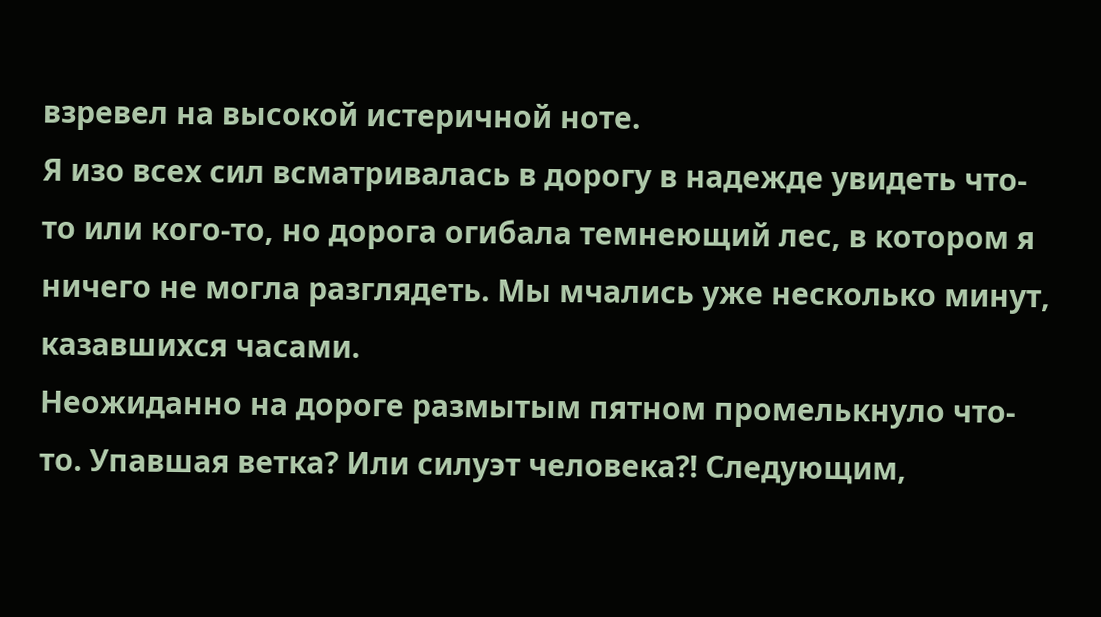взревел на высокой истеричной ноте.
Я изо всех сил всматривалась в дорогу в надежде увидеть что-то или кого-то, но дорога огибала темнеющий лес, в котором я ничего не могла разглядеть. Мы мчались уже несколько минут, казавшихся часами.
Неожиданно на дороге размытым пятном промелькнуло что-то. Упавшая ветка? Или силуэт человека?! Следующим,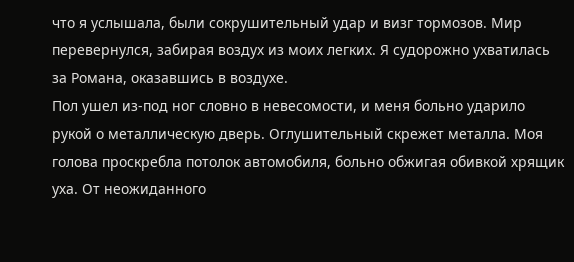что я услышала, были сокрушительный удар и визг тормозов. Мир перевернулся, забирая воздух из моих легких. Я судорожно ухватилась за Романа, оказавшись в воздухе.
Пол ушел из-под ног словно в невесомости, и меня больно ударило рукой о металлическую дверь. Оглушительный скрежет металла. Моя голова проскребла потолок автомобиля, больно обжигая обивкой хрящик уха. От неожиданного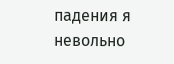падения я невольно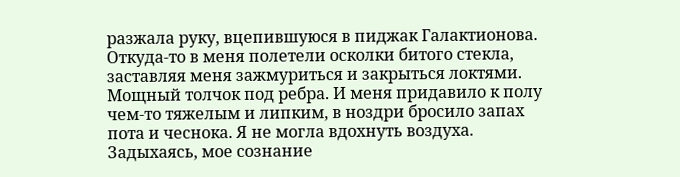разжала руку, вцепившуюся в пиджак Галактионова.
Откуда-то в меня полетели осколки битого стекла, заставляя меня зажмуриться и закрыться локтями. Мощный толчок под ребра. И меня придавило к полу чем-то тяжелым и липким, в ноздри бросило запах пота и чеснока. Я не могла вдохнуть воздуха. Задыхаясь, мое сознание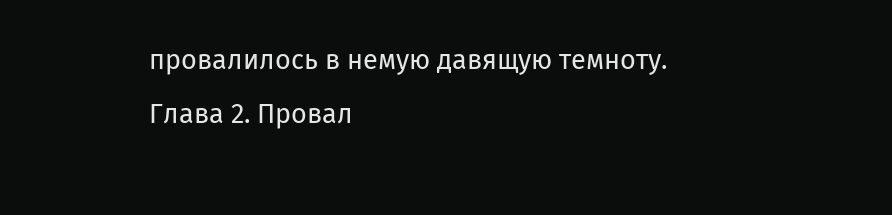провалилось в немую давящую темноту.
Глава 2. Провал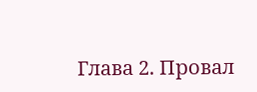Глава 2. Провал